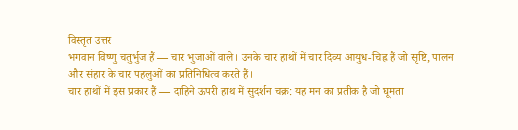विस्तृत उत्तर
भगवान विष्णु चतुर्भुज हैं — चार भुजाओं वाले। उनके चार हाथों में चार दिव्य आयुध-चिह्न हैं जो सृष्टि, पालन और संहार के चार पहलुओं का प्रतिनिधित्व करते हैं।
चार हाथों में इस प्रकार हैं — दाहिने ऊपरी हाथ में सुदर्शन चक्र: यह मन का प्रतीक है जो घूमता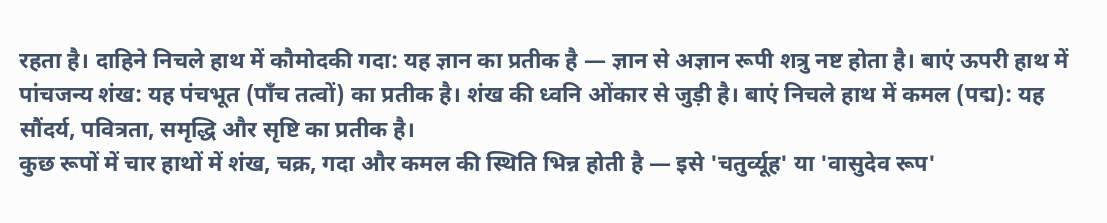रहता है। दाहिने निचले हाथ में कौमोदकी गदा: यह ज्ञान का प्रतीक है — ज्ञान से अज्ञान रूपी शत्रु नष्ट होता है। बाएं ऊपरी हाथ में पांचजन्य शंख: यह पंचभूत (पाँच तत्वों) का प्रतीक है। शंख की ध्वनि ओंकार से जुड़ी है। बाएं निचले हाथ में कमल (पद्म): यह सौंदर्य, पवित्रता, समृद्धि और सृष्टि का प्रतीक है।
कुछ रूपों में चार हाथों में शंख, चक्र, गदा और कमल की स्थिति भिन्न होती है — इसे 'चतुर्व्यूह' या 'वासुदेव रूप'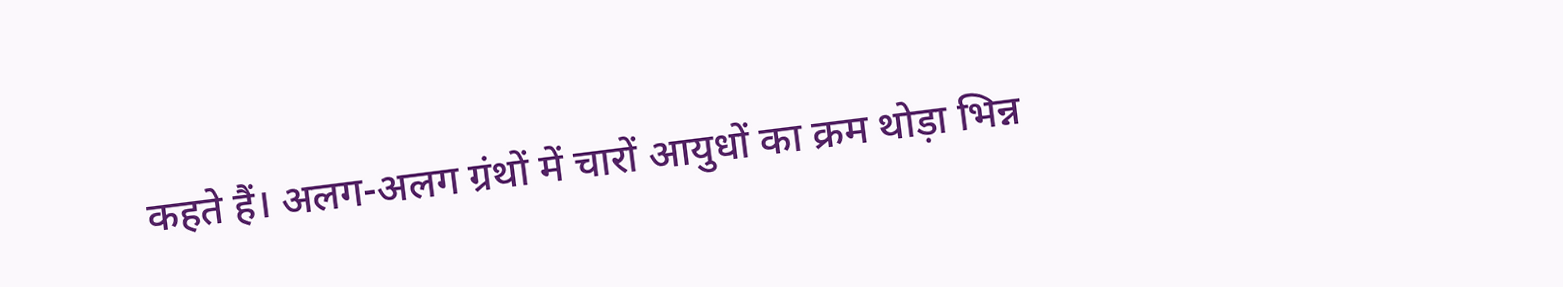कहते हैं। अलग-अलग ग्रंथों में चारों आयुधों का क्रम थोड़ा भिन्न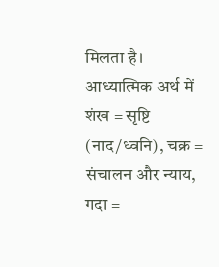मिलता है।
आध्यात्मिक अर्थ में शंख = सृष्टि (नाद/ध्वनि), चक्र = संचालन और न्याय, गदा =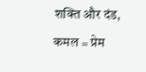शक्ति और दंड, कमल = प्रेम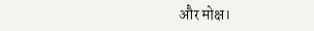और मोक्ष।